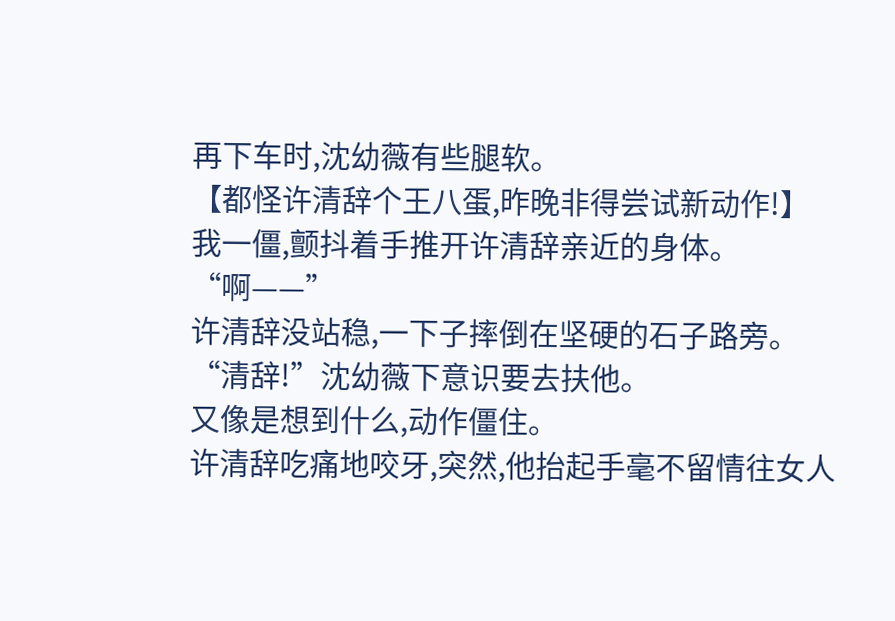再下车时,沈幼薇有些腿软。
【都怪许清辞个王八蛋,昨晚非得尝试新动作!】
我一僵,颤抖着手推开许清辞亲近的身体。
“啊——”
许清辞没站稳,一下子摔倒在坚硬的石子路旁。
“清辞!”沈幼薇下意识要去扶他。
又像是想到什么,动作僵住。
许清辞吃痛地咬牙,突然,他抬起手毫不留情往女人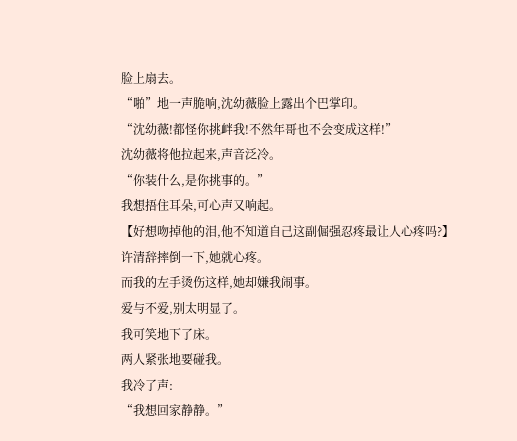脸上扇去。
“啪”地一声脆响,沈幼薇脸上露出个巴掌印。
“沈幼薇!都怪你挑衅我!不然年哥也不会变成这样!”
沈幼薇将他拉起来,声音泛冷。
“你装什么,是你挑事的。”
我想捂住耳朵,可心声又响起。
【好想吻掉他的泪,他不知道自己这副倔强忍疼最让人心疼吗?】
许清辞摔倒一下,她就心疼。
而我的左手烫伤这样,她却嫌我闹事。
爱与不爱,别太明显了。
我可笑地下了床。
两人紧张地要碰我。
我冷了声:
“我想回家静静。”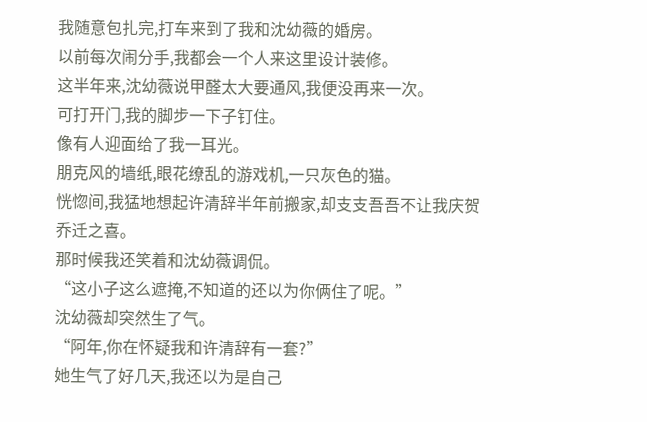我随意包扎完,打车来到了我和沈幼薇的婚房。
以前每次闹分手,我都会一个人来这里设计装修。
这半年来,沈幼薇说甲醛太大要通风,我便没再来一次。
可打开门,我的脚步一下子钉住。
像有人迎面给了我一耳光。
朋克风的墙纸,眼花缭乱的游戏机,一只灰色的猫。
恍惚间,我猛地想起许清辞半年前搬家,却支支吾吾不让我庆贺乔迁之喜。
那时候我还笑着和沈幼薇调侃。
“这小子这么遮掩,不知道的还以为你俩住了呢。”
沈幼薇却突然生了气。
“阿年,你在怀疑我和许清辞有一套?”
她生气了好几天,我还以为是自己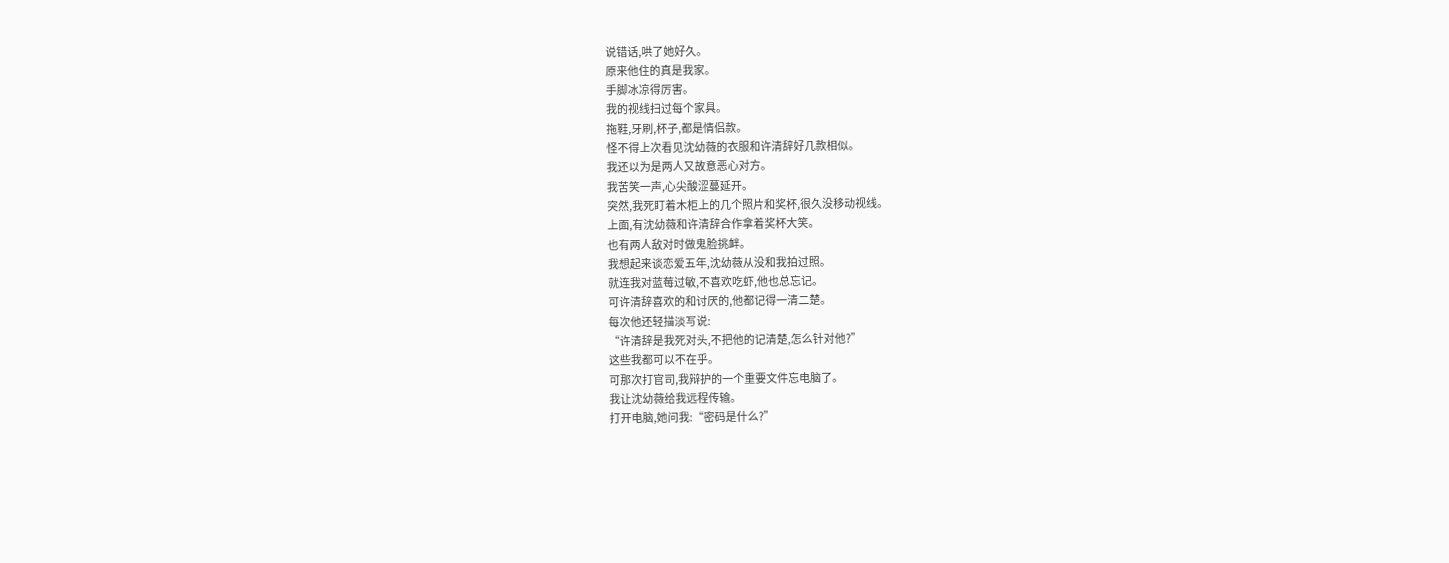说错话,哄了她好久。
原来他住的真是我家。
手脚冰凉得厉害。
我的视线扫过每个家具。
拖鞋,牙刷,杯子,都是情侣款。
怪不得上次看见沈幼薇的衣服和许清辞好几款相似。
我还以为是两人又故意恶心对方。
我苦笑一声,心尖酸涩蔓延开。
突然,我死盯着木柜上的几个照片和奖杯,很久没移动视线。
上面,有沈幼薇和许清辞合作拿着奖杯大笑。
也有两人敌对时做鬼脸挑衅。
我想起来谈恋爱五年,沈幼薇从没和我拍过照。
就连我对蓝莓过敏,不喜欢吃虾,他也总忘记。
可许清辞喜欢的和讨厌的,他都记得一清二楚。
每次他还轻描淡写说:
“许清辞是我死对头,不把他的记清楚,怎么针对他?”
这些我都可以不在乎。
可那次打官司,我辩护的一个重要文件忘电脑了。
我让沈幼薇给我远程传输。
打开电脑,她问我:“密码是什么?”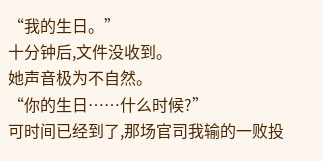“我的生日。”
十分钟后,文件没收到。
她声音极为不自然。
“你的生日……什么时候?”
可时间已经到了,那场官司我输的一败投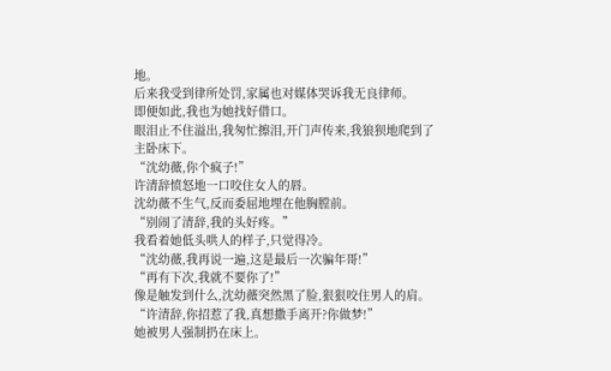地。
后来我受到律所处罚,家属也对媒体哭诉我无良律师。
即便如此,我也为她找好借口。
眼泪止不住溢出,我匆忙擦泪,开门声传来,我狼狈地爬到了主卧床下。
“沈幼薇,你个疯子!”
许清辞愤怒地一口咬住女人的唇。
沈幼薇不生气,反而委屈地埋在他胸膛前。
“别闹了清辞,我的头好疼。”
我看着她低头哄人的样子,只觉得冷。
“沈幼薇,我再说一遍,这是最后一次骗年哥!”
“再有下次,我就不要你了!”
像是触发到什么,沈幼薇突然黑了脸,狠狠咬住男人的肩。
“许清辞,你招惹了我,真想撒手离开?你做梦!”
她被男人强制扔在床上。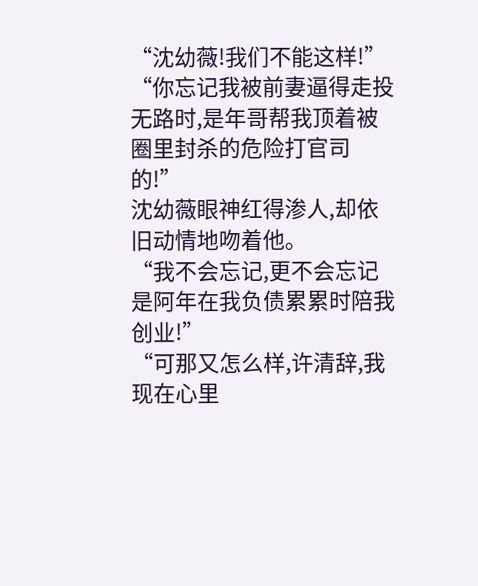“沈幼薇!我们不能这样!”
“你忘记我被前妻逼得走投无路时,是年哥帮我顶着被圈里封杀的危险打官司的!”
沈幼薇眼神红得渗人,却依旧动情地吻着他。
“我不会忘记,更不会忘记是阿年在我负债累累时陪我创业!”
“可那又怎么样,许清辞,我现在心里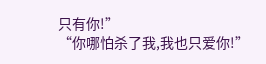只有你!”
“你哪怕杀了我,我也只爱你!”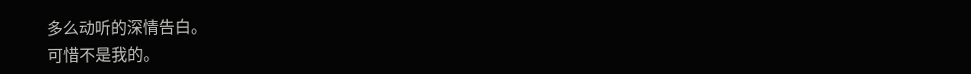多么动听的深情告白。
可惜不是我的。